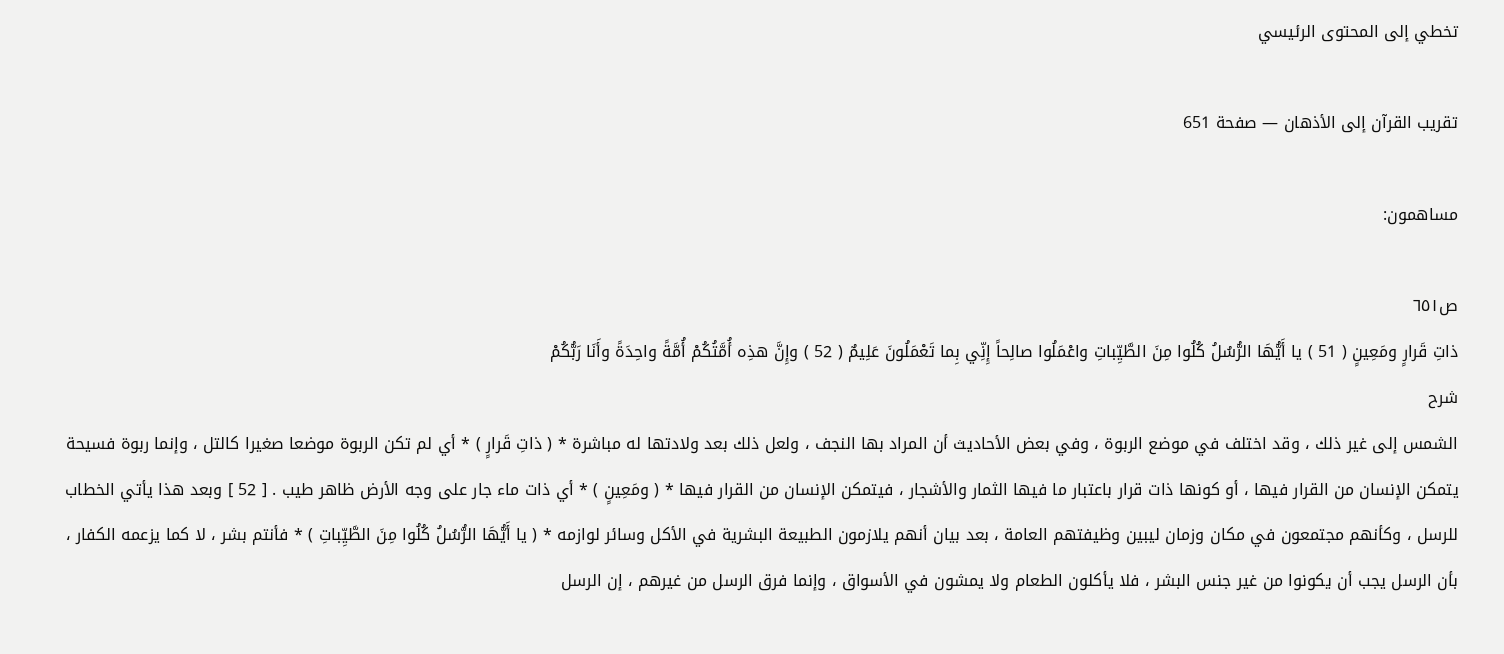تخطي إلى المحتوى الرئيسي

تقريب القرآن إلى الأذهان — صفحة 651

مساهمون:

ص٦٥١
ذاتِ قَرارٍ ومَعِينٍ ( 51 ) يا أَيُّهَا الرُّسُلُ كُلُوا مِنَ الطَّيِّباتِ واعْمَلُوا صالِحاً إِنِّي بِما تَعْمَلُونَ عَلِيمٌ ( 52 ) وإِنَّ هذِه أُمَّتُكُمْ أُمَّةً واحِدَةً وأَنَا رَبُّكُمْ
شرح
الشمس إلى غير ذلك ، وقد اختلف في موضع الربوة ، وفي بعض الأحاديث أن المراد بها النجف ، ولعل ذلك بعد ولادتها له مباشرة * ( ذاتِ قَرارٍ ) * أي لم تكن الربوة موضعا صغيرا كالتل ، وإنما ربوة فسيحة يتمكن الإنسان من القرار فيها ، أو كونها ذات قرار باعتبار ما فيها الثمار والأشجار ، فيتمكن الإنسان من القرار فيها * ( ومَعِينٍ ) * أي ذات ماء جار على وجه الأرض ظاهر طيب . [ 52 ] وبعد هذا يأتي الخطاب للرسل ، وكأنهم مجتمعون في مكان وزمان ليبين وظيفتهم العامة ، بعد بيان أنهم يلازمون الطبيعة البشرية في الأكل وسائر لوازمه * ( يا أَيُّهَا الرُّسُلُ كُلُوا مِنَ الطَّيِّباتِ ) * فأنتم بشر ، لا كما يزعمه الكفار ، بأن الرسل يجب أن يكونوا من غير جنس البشر ، فلا يأكلون الطعام ولا يمشون في الأسواق ، وإنما فرق الرسل من غيرهم ، إن الرسل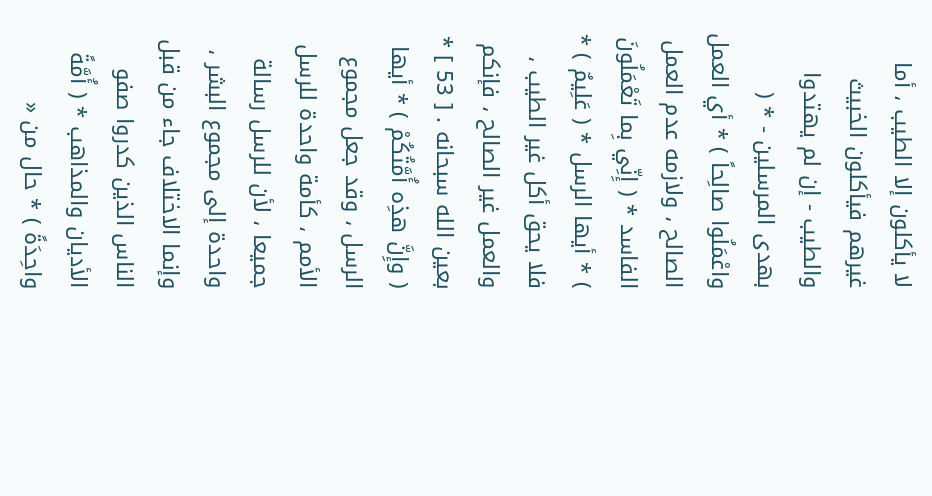لا يأكلون إلا الطيب ، أما غيرهم فيأكلون الخبيث والطيب - إن لم يهتدوا بهدى المرسلين - * ( واعْمَلُوا صالِحاً ) * أي العمل الصالح ، ولازمه عدم العمل الفاسد * ( إِنِّي بِما تَعْمَلُونَ ) * أيها الرسل * ( عَلِيمٌ ) * فلا يحق أكل غير الطيب ، والعمل غير الصالح ، فإنكم بعين الله سبحانه . [ 53 ] * ( وإِنَّ هذِه أُمَّتُكُمْ ) * أيها الرسل ، وقد جعل مجموع الأمم ، كأمة واحدة للرسل جميعا ، لأن للرسل رسالة واحدة إلى مجموع البشر ، وإنما الاختلاف جاء من قبل الناس الذين كدروا صفو الأديان والمذاهب * ( أُمَّةً واحِدَةً ) * حال من «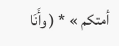أمتكم » * ( وأَنَا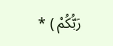رَبُّكُمْ ) *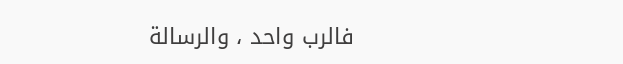فالرب واحد ، والرسالة